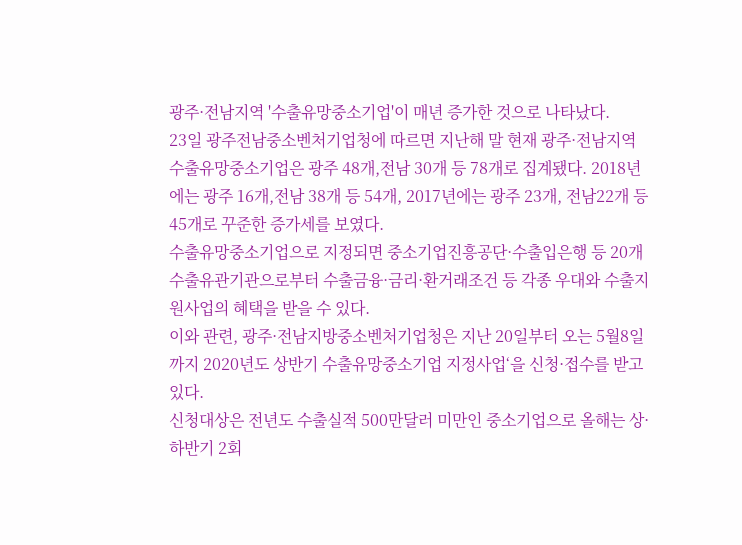광주·전남지역 '수출유망중소기업'이 매년 증가한 것으로 나타났다.
23일 광주전남중소벤처기업청에 따르면 지난해 말 현재 광주·전남지역 수출유망중소기업은 광주 48개,전남 30개 등 78개로 집계됐다. 2018년에는 광주 16개,전남 38개 등 54개, 2017년에는 광주 23개, 전남22개 등 45개로 꾸준한 증가세를 보였다.
수출유망중소기업으로 지정되면 중소기업진흥공단·수출입은행 등 20개 수출유관기관으로부터 수출금융·금리·환거래조건 등 각종 우대와 수출지원사업의 혜택을 받을 수 있다.
이와 관련, 광주·전남지방중소벤처기업청은 지난 20일부터 오는 5월8일까지 2020년도 상반기 수출유망중소기업 지정사업‘을 신청·접수를 받고 있다.
신청대상은 전년도 수출실적 500만달러 미만인 중소기업으로 올해는 상·하반기 2회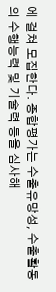에 걸쳐 모집한다. 종합평가는 수출유망성, 수출활동의 수행능력 및 기술력 등을 심사해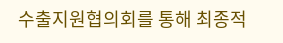수출지원협의회를 통해 최종적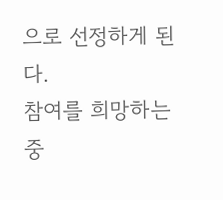으로 선정하게 된다.
참여를 희망하는 중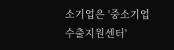소기업은 '중소기업 수출지원센터'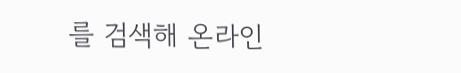를 검색해 온라인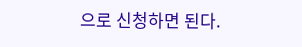으로 신청하면 된다.